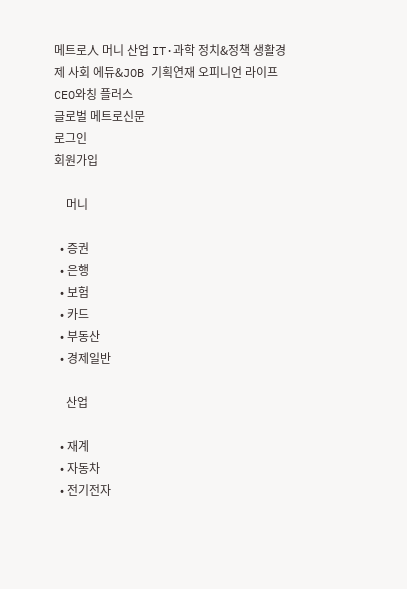메트로人 머니 산업 IT·과학 정치&정책 생활경제 사회 에듀&JOB 기획연재 오피니언 라이프 CEO와칭 플러스
글로벌 메트로신문
로그인
회원가입

    머니

  • 증권
  • 은행
  • 보험
  • 카드
  • 부동산
  • 경제일반

    산업

  • 재계
  • 자동차
  • 전기전자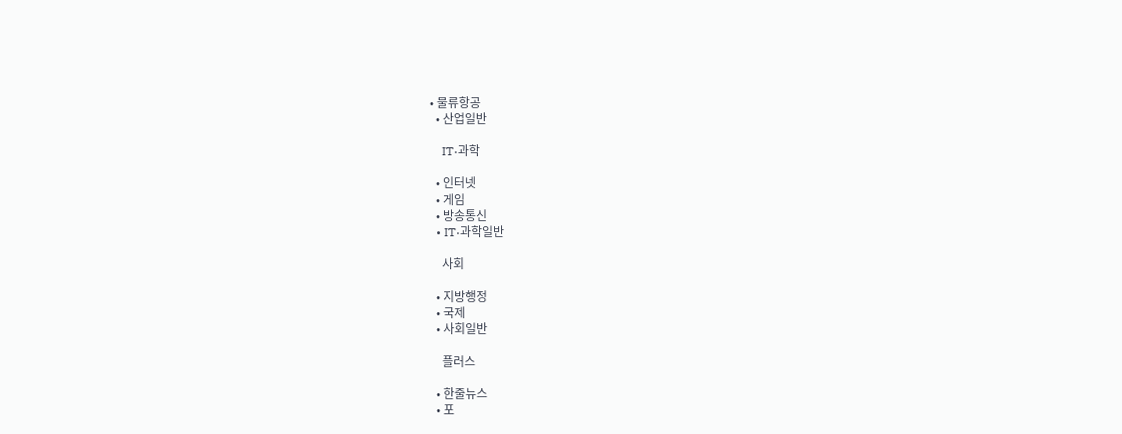• 물류항공
  • 산업일반

    IT·과학

  • 인터넷
  • 게임
  • 방송통신
  • IT·과학일반

    사회

  • 지방행정
  • 국제
  • 사회일반

    플러스

  • 한줄뉴스
  • 포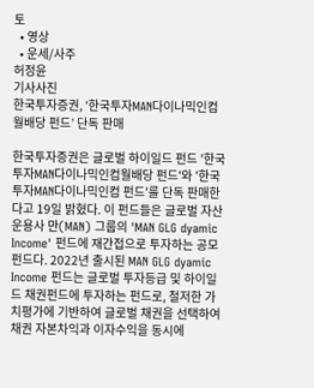토
  • 영상
  • 운세/사주
허정윤
기사사진
한국투자증권, ‘한국투자MAN다이나믹인컴월배당 펀드’ 단독 판매

한국투자증권은 글로벌 하이일드 펀드 '한국투자MAN다이나믹인컴월배당 펀드'와 '한국투자MAN다이나믹인컴 펀드'를 단독 판매한다고 19일 밝혔다. 이 펀드들은 글로벌 자산운용사 만(MAN) 그룹의 'MAN GLG dyamic Income' 펀드에 재간접으로 투자하는 공모펀드다. 2022년 출시된 MAN GLG dyamic Income 펀드는 글로벌 투자등급 및 하이일드 채권펀드에 투자하는 펀드로, 철저한 가치평가에 기반하여 글로벌 채권을 선택하여 채권 자본차익과 이자수익을 동시에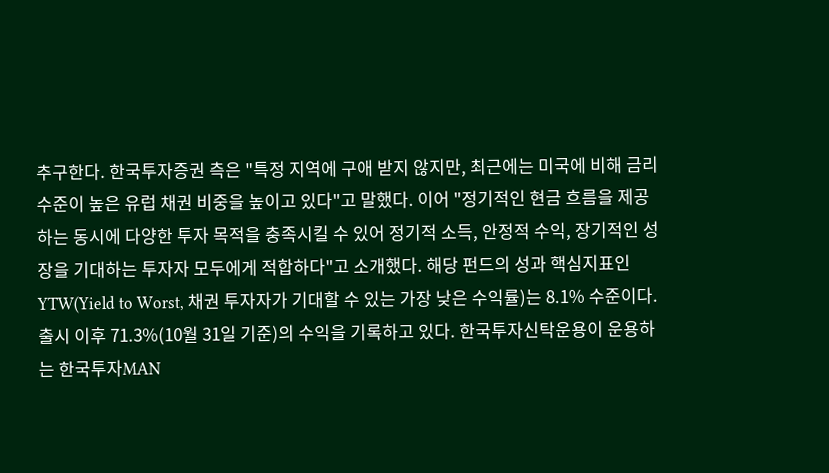추구한다. 한국투자증권 측은 "특정 지역에 구애 받지 않지만, 최근에는 미국에 비해 금리 수준이 높은 유럽 채권 비중을 높이고 있다"고 말했다. 이어 "정기적인 현금 흐름을 제공하는 동시에 다양한 투자 목적을 충족시킬 수 있어 정기적 소득, 안정적 수익, 장기적인 성장을 기대하는 투자자 모두에게 적합하다"고 소개했다. 해당 펀드의 성과 핵심지표인 YTW(Yield to Worst, 채권 투자자가 기대할 수 있는 가장 낮은 수익률)는 8.1% 수준이다. 출시 이후 71.3%(10월 31일 기준)의 수익을 기록하고 있다. 한국투자신탁운용이 운용하는 한국투자MAN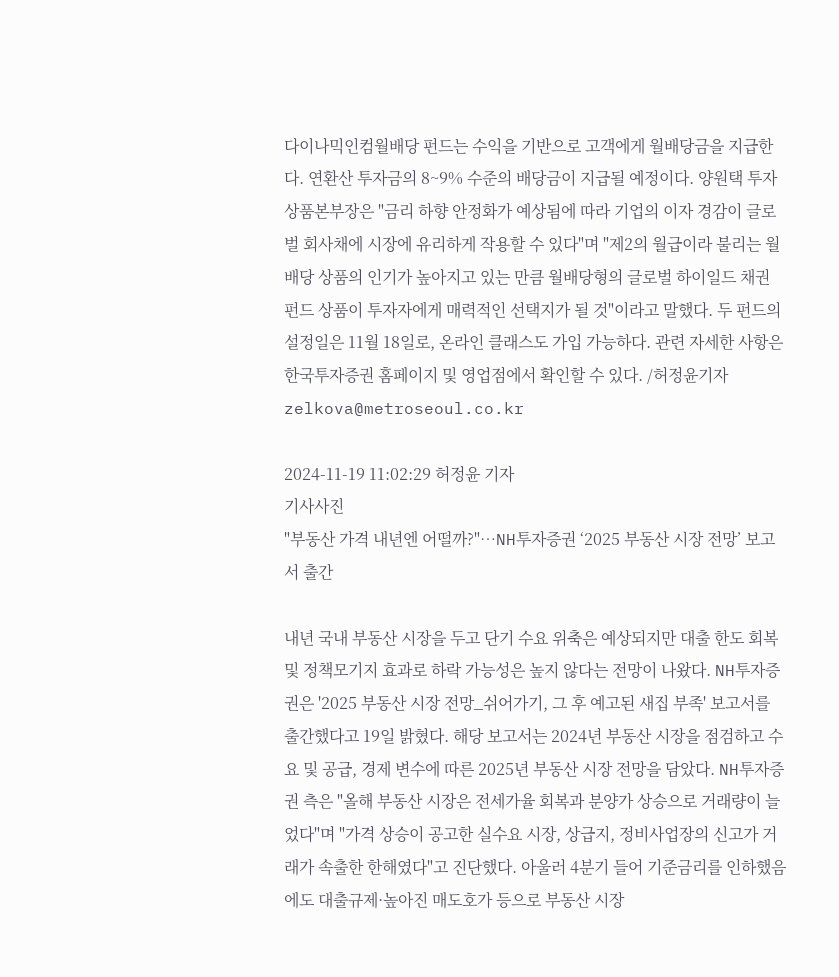다이나믹인컴월배당 펀드는 수익을 기반으로 고객에게 월배당금을 지급한다. 연환산 투자금의 8~9% 수준의 배당금이 지급될 예정이다. 양원택 투자상품본부장은 "금리 하향 안정화가 예상됨에 따라 기업의 이자 경감이 글로벌 회사채에 시장에 유리하게 작용할 수 있다"며 "제2의 월급이라 불리는 월배당 상품의 인기가 높아지고 있는 만큼 월배당형의 글로벌 하이일드 채권 펀드 상품이 투자자에게 매력적인 선택지가 될 것"이라고 말했다. 두 펀드의 설정일은 11월 18일로, 온라인 클래스도 가입 가능하다. 관련 자세한 사항은 한국투자증권 홈페이지 및 영업점에서 확인할 수 있다. /허정윤기자 zelkova@metroseoul.co.kr

2024-11-19 11:02:29 허정윤 기자
기사사진
"부동산 가격 내년엔 어떨까?"…NH투자증권 ‘2025 부동산 시장 전망’ 보고서 출간

내년 국내 부동산 시장을 두고 단기 수요 위축은 예상되지만 대출 한도 회복 및 정책모기지 효과로 하락 가능성은 높지 않다는 전망이 나왔다. NH투자증권은 '2025 부동산 시장 전망_쉬어가기, 그 후 예고된 새집 부족' 보고서를 출간했다고 19일 밝혔다. 해당 보고서는 2024년 부동산 시장을 점검하고 수요 및 공급, 경제 변수에 따른 2025년 부동산 시장 전망을 담았다. NH투자증권 측은 "올해 부동산 시장은 전세가율 회복과 분양가 상승으로 거래량이 늘었다"며 "가격 상승이 공고한 실수요 시장, 상급지, 정비사업장의 신고가 거래가 속출한 한해였다"고 진단했다. 아울러 4분기 들어 기준금리를 인하했음에도 대출규제·높아진 매도호가 등으로 부동산 시장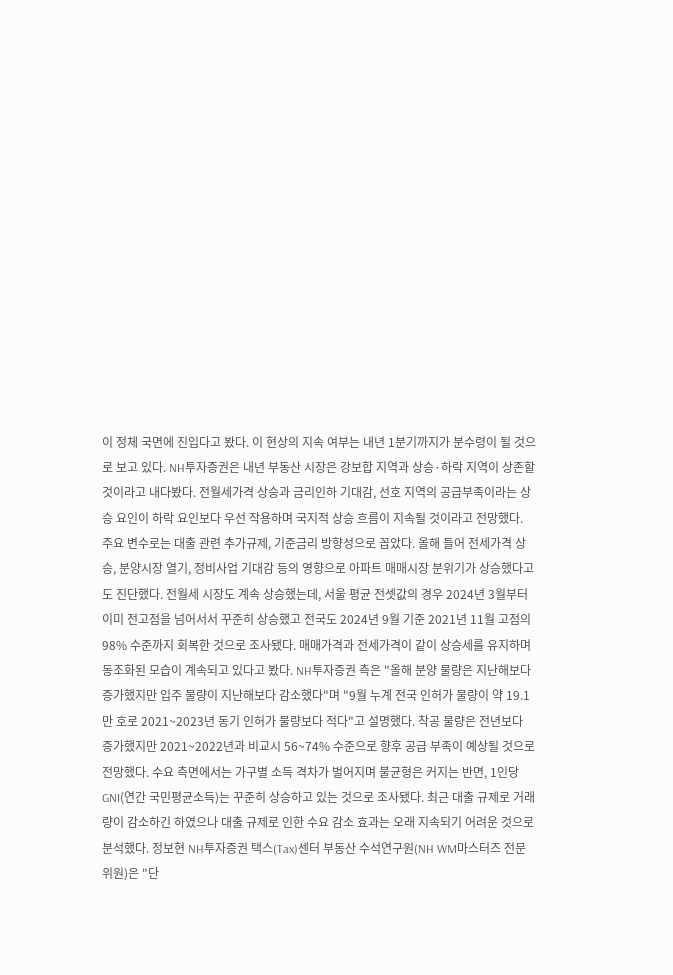이 정체 국면에 진입다고 봤다. 이 현상의 지속 여부는 내년 1분기까지가 분수령이 될 것으로 보고 있다. NH투자증권은 내년 부동산 시장은 강보합 지역과 상승·하락 지역이 상존할 것이라고 내다봤다. 전월세가격 상승과 금리인하 기대감, 선호 지역의 공급부족이라는 상승 요인이 하락 요인보다 우선 작용하며 국지적 상승 흐름이 지속될 것이라고 전망했다. 주요 변수로는 대출 관련 추가규제, 기준금리 방향성으로 꼽았다. 올해 들어 전세가격 상승, 분양시장 열기, 정비사업 기대감 등의 영향으로 아파트 매매시장 분위기가 상승했다고도 진단했다. 전월세 시장도 계속 상승했는데, 서울 평균 전셋값의 경우 2024년 3월부터 이미 전고점을 넘어서서 꾸준히 상승했고 전국도 2024년 9월 기준 2021년 11월 고점의 98% 수준까지 회복한 것으로 조사됐다. 매매가격과 전세가격이 같이 상승세를 유지하며 동조화된 모습이 계속되고 있다고 봤다. NH투자증권 측은 "올해 분양 물량은 지난해보다 증가했지만 입주 물량이 지난해보다 감소했다"며 "9월 누계 전국 인허가 물량이 약 19.1만 호로 2021~2023년 동기 인허가 물량보다 적다"고 설명했다. 착공 물량은 전년보다 증가했지만 2021~2022년과 비교시 56~74% 수준으로 향후 공급 부족이 예상될 것으로 전망했다. 수요 측면에서는 가구별 소득 격차가 벌어지며 불균형은 커지는 반면, 1인당 GNI(연간 국민평균소득)는 꾸준히 상승하고 있는 것으로 조사됐다. 최근 대출 규제로 거래량이 감소하긴 하였으나 대출 규제로 인한 수요 감소 효과는 오래 지속되기 어려운 것으로 분석했다. 정보현 NH투자증권 택스(Tax)센터 부동산 수석연구원(NH WM마스터즈 전문위원)은 "단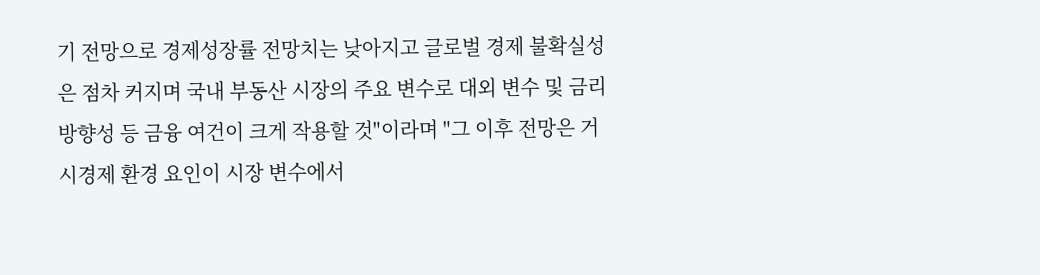기 전망으로 경제성장률 전망치는 낮아지고 글로벌 경제 불확실성은 점차 커지며 국내 부동산 시장의 주요 변수로 대외 변수 및 금리 방향성 등 금융 여건이 크게 작용할 것"이라며 "그 이후 전망은 거시경제 환경 요인이 시장 변수에서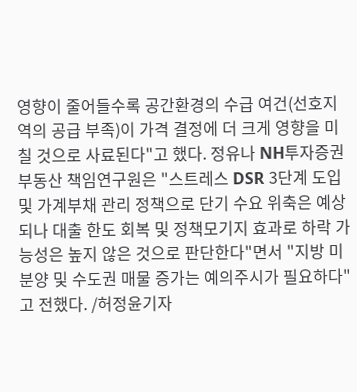영향이 줄어들수록 공간환경의 수급 여건(선호지역의 공급 부족)이 가격 결정에 더 크게 영향을 미칠 것으로 사료된다"고 했다. 정유나 NH투자증권 부동산 책임연구원은 "스트레스 DSR 3단계 도입 및 가계부채 관리 정책으로 단기 수요 위축은 예상되나 대출 한도 회복 및 정책모기지 효과로 하락 가능성은 높지 않은 것으로 판단한다"면서 "지방 미분양 및 수도권 매물 증가는 예의주시가 필요하다"고 전했다. /허정윤기자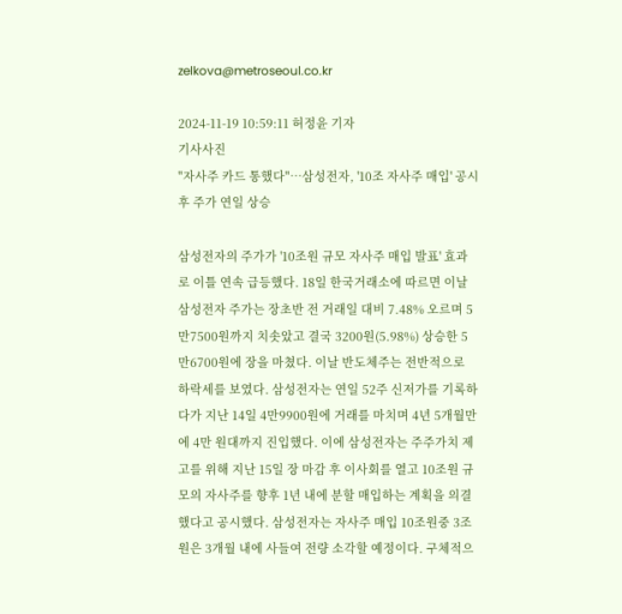zelkova@metroseoul.co.kr

2024-11-19 10:59:11 허정윤 기자
기사사진
"자사주 카드 통했다"…삼성전자, '10조 자사주 매입' 공시 후 주가 연일 상승

삼성전자의 주가가 '10조원 규모 자사주 매입 발표' 효과로 이틀 연속 급등했다. 18일 한국거래소에 따르면 이날 삼성전자 주가는 장초반 전 거래일 대비 7.48% 오르며 5만7500원까지 치솟았고 결국 3200원(5.98%) 상승한 5만6700원에 장을 마쳤다. 이날 반도체주는 전반적으로 하락세를 보였다. 삼성전자는 연일 52주 신저가를 기록하다가 지난 14일 4만9900원에 거래를 마치며 4년 5개월만에 4만 원대까지 진입했다. 이에 삼성전자는 주주가치 제고를 위해 지난 15일 장 마감 후 이사회를 열고 10조원 규모의 자사주를 향후 1년 내에 분할 매입하는 계획을 의결했다고 공시했다. 삼성전자는 자사주 매입 10조원중 3조원은 3개월 내에 사들여 전량 소각할 예정이다. 구체적으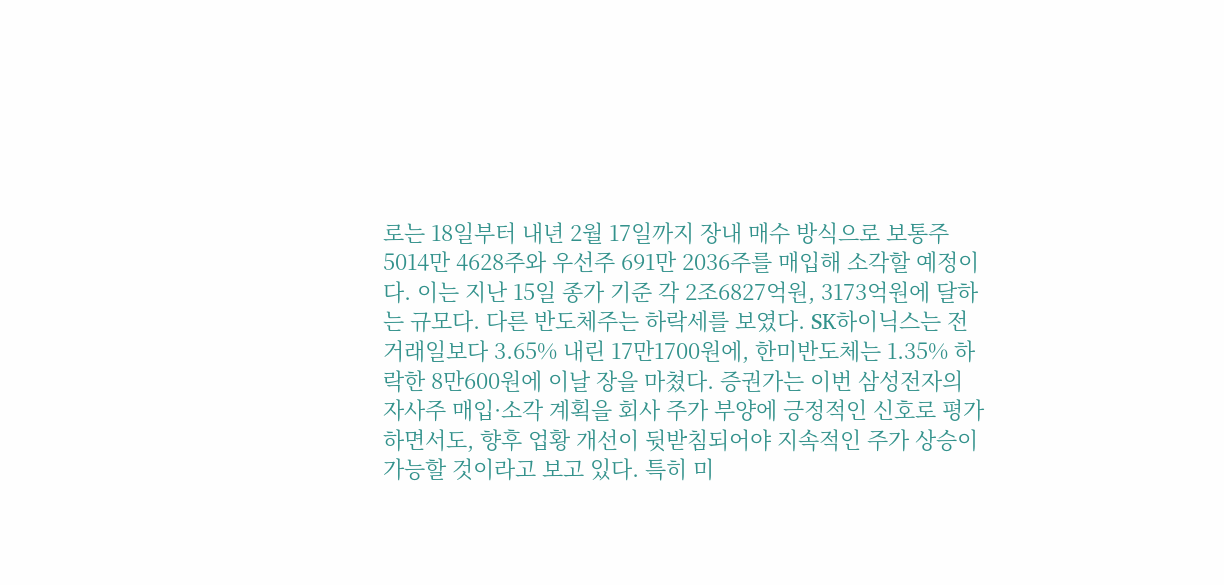로는 18일부터 내년 2월 17일까지 장내 매수 방식으로 보통주 5014만 4628주와 우선주 691만 2036주를 매입해 소각할 예정이다. 이는 지난 15일 종가 기준 각 2조6827억원, 3173억원에 달하는 규모다. 다른 반도체주는 하락세를 보였다. SK하이닉스는 전 거래일보다 3.65% 내린 17만1700원에, 한미반도체는 1.35% 하락한 8만600원에 이날 장을 마쳤다. 증권가는 이번 삼성전자의 자사주 매입·소각 계획을 회사 주가 부양에 긍정적인 신호로 평가하면서도, 향후 업황 개선이 뒷받침되어야 지속적인 주가 상승이 가능할 것이라고 보고 있다. 특히 미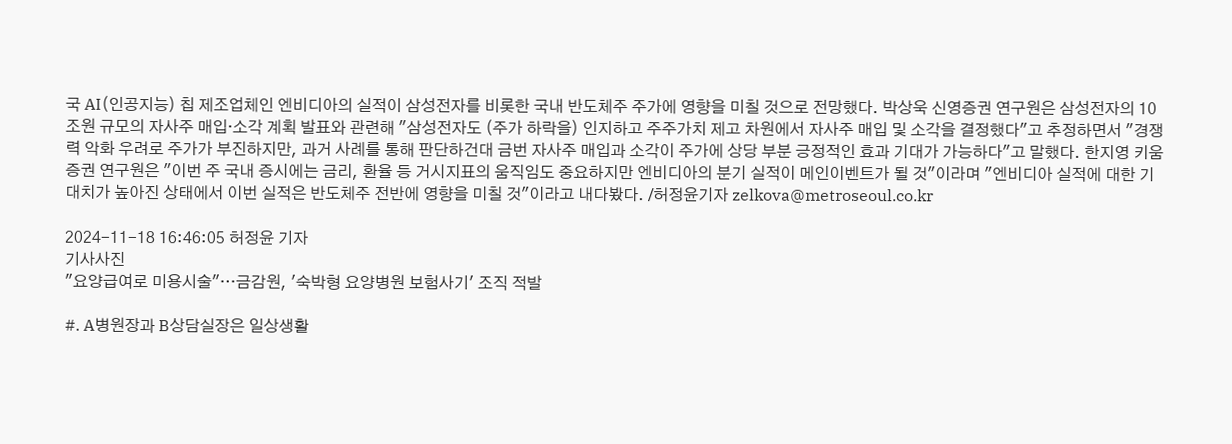국 AI(인공지능) 칩 제조업체인 엔비디아의 실적이 삼성전자를 비롯한 국내 반도체주 주가에 영향을 미칠 것으로 전망했다. 박상욱 신영증권 연구원은 삼성전자의 10조원 규모의 자사주 매입·소각 계획 발표와 관련해 "삼성전자도 (주가 하락을) 인지하고 주주가치 제고 차원에서 자사주 매입 및 소각을 결정했다"고 추정하면서 "경쟁력 악화 우려로 주가가 부진하지만, 과거 사례를 통해 판단하건대 금번 자사주 매입과 소각이 주가에 상당 부분 긍정적인 효과 기대가 가능하다"고 말했다. 한지영 키움증권 연구원은 "이번 주 국내 증시에는 금리, 환율 등 거시지표의 움직임도 중요하지만 엔비디아의 분기 실적이 메인이벤트가 될 것"이라며 "엔비디아 실적에 대한 기대치가 높아진 상태에서 이번 실적은 반도체주 전반에 영향을 미칠 것"이라고 내다봤다. /허정윤기자 zelkova@metroseoul.co.kr

2024-11-18 16:46:05 허정윤 기자
기사사진
"요양급여로 미용시술"…금감원, '숙박형 요양병원 보험사기' 조직 적발

#. A병원장과 B상담실장은 일상생활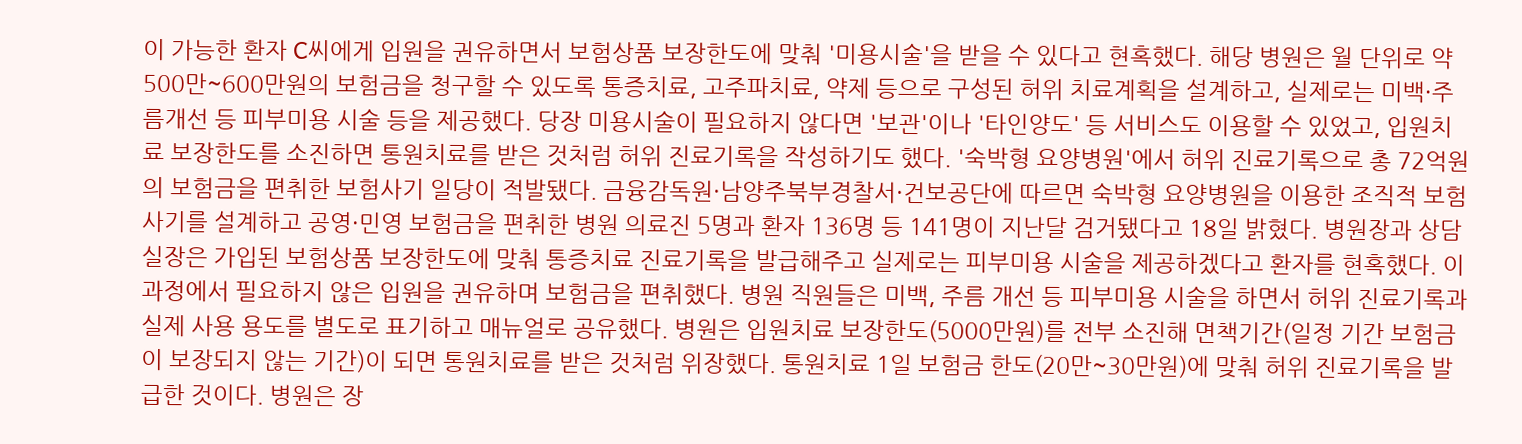이 가능한 환자 C씨에게 입원을 권유하면서 보험상품 보장한도에 맞춰 '미용시술'을 받을 수 있다고 현혹했다. 해당 병원은 월 단위로 약 500만~600만원의 보험금을 청구할 수 있도록 통증치료, 고주파치료, 약제 등으로 구성된 허위 치료계획을 설계하고, 실제로는 미백·주름개선 등 피부미용 시술 등을 제공했다. 당장 미용시술이 필요하지 않다면 '보관'이나 '타인양도' 등 서비스도 이용할 수 있었고, 입원치료 보장한도를 소진하면 통원치료를 받은 것처럼 허위 진료기록을 작성하기도 했다. '숙박형 요양병원'에서 허위 진료기록으로 총 72억원의 보험금을 편취한 보험사기 일당이 적발됐다. 금융감독원·남양주북부경찰서·건보공단에 따르면 숙박형 요양병원을 이용한 조직적 보험사기를 설계하고 공영·민영 보험금을 편취한 병원 의료진 5명과 환자 136명 등 141명이 지난달 검거됐다고 18일 밝혔다. 병원장과 상담실장은 가입된 보험상품 보장한도에 맞춰 통증치료 진료기록을 발급해주고 실제로는 피부미용 시술을 제공하겠다고 환자를 현혹했다. 이 과정에서 필요하지 않은 입원을 권유하며 보험금을 편취했다. 병원 직원들은 미백, 주름 개선 등 피부미용 시술을 하면서 허위 진료기록과 실제 사용 용도를 별도로 표기하고 매뉴얼로 공유했다. 병원은 입원치료 보장한도(5000만원)를 전부 소진해 면책기간(일정 기간 보험금이 보장되지 않는 기간)이 되면 통원치료를 받은 것처럼 위장했다. 통원치료 1일 보험금 한도(20만~30만원)에 맞춰 허위 진료기록을 발급한 것이다. 병원은 장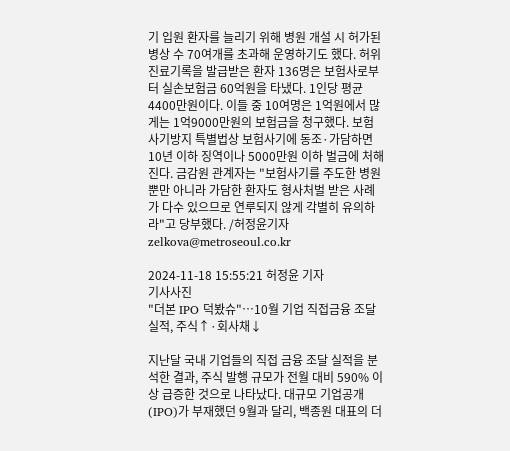기 입원 환자를 늘리기 위해 병원 개설 시 허가된 병상 수 70여개를 초과해 운영하기도 했다. 허위 진료기록을 발급받은 환자 136명은 보험사로부터 실손보험금 60억원을 타냈다. 1인당 평균 4400만원이다. 이들 중 10여명은 1억원에서 많게는 1억9000만원의 보험금을 청구했다. 보험사기방지 특별법상 보험사기에 동조·가담하면 10년 이하 징역이나 5000만원 이하 벌금에 처해진다. 금감원 관계자는 "보험사기를 주도한 병원뿐만 아니라 가담한 환자도 형사처벌 받은 사례가 다수 있으므로 연루되지 않게 각별히 유의하라"고 당부했다. /허정윤기자 zelkova@metroseoul.co.kr

2024-11-18 15:55:21 허정윤 기자
기사사진
"더본 IPO 덕봤슈"…10월 기업 직접금융 조달 실적, 주식↑·회사채↓

지난달 국내 기업들의 직접 금융 조달 실적을 분석한 결과, 주식 발행 규모가 전월 대비 590% 이상 급증한 것으로 나타났다. 대규모 기업공개(IPO)가 부재했던 9월과 달리, 백종원 대표의 더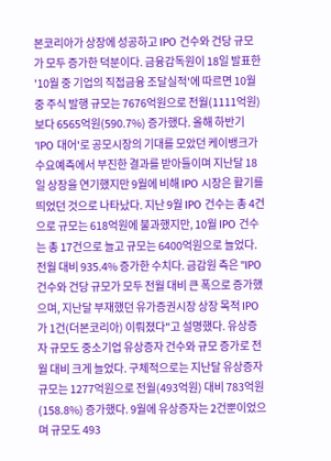본코리아가 상장에 성공하고 IPO 건수와 건당 규모가 모두 증가한 덕분이다. 금융감독원이 18일 발표한 '10월 중 기업의 직접금융 조달실적'에 따르면 10월 중 주식 발행 규모는 7676억원으로 전월(1111억원)보다 6565억원(590.7%) 증가했다. 올해 하반기 'IPO 대어'로 공모시장의 기대를 모았던 케이뱅크가 수요예측에서 부진한 결과를 받아들이며 지난달 18일 상장을 연기했지만 9월에 비해 IPO 시장은 활기를 띄었던 것으로 나타났다. 지난 9월 IPO 건수는 총 4건으로 규모는 618억원에 불과했지만, 10월 IPO 건수는 총 17건으로 늘고 규모는 6400억원으로 늘었다. 전월 대비 935.4% 증가한 수치다. 금감원 측은 "IPO 건수와 건당 규모가 모두 전월 대비 큰 폭으로 증가했으며, 지난달 부재했던 유가증권시장 상장 목적 IPO가 1건(더본코리아) 이뤄졌다"고 설명했다. 유상증자 규모도 중소기업 유상증자 건수와 규모 증가로 전월 대비 크게 늘었다. 구체적으로는 지난달 유상증자 규모는 1277억원으로 전월(493억원) 대비 783억원(158.8%) 증가했다. 9월에 유상증자는 2건뿐이었으며 규모도 493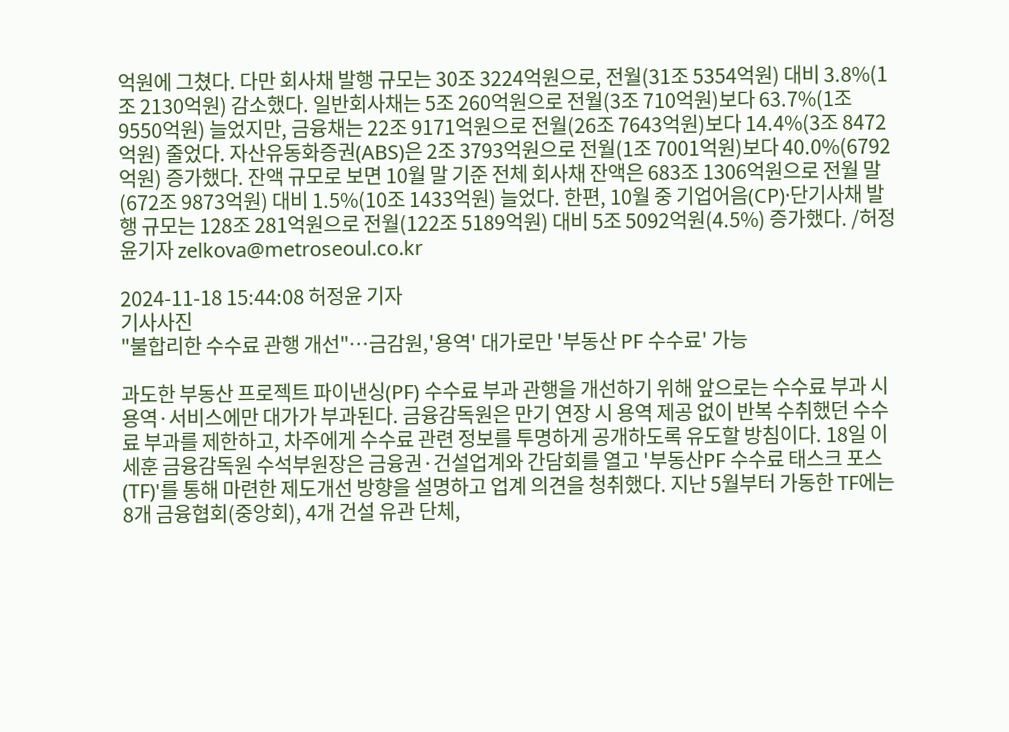억원에 그쳤다. 다만 회사채 발행 규모는 30조 3224억원으로, 전월(31조 5354억원) 대비 3.8%(1조 2130억원) 감소했다. 일반회사채는 5조 260억원으로 전월(3조 710억원)보다 63.7%(1조 9550억원) 늘었지만, 금융채는 22조 9171억원으로 전월(26조 7643억원)보다 14.4%(3조 8472억원) 줄었다. 자산유동화증권(ABS)은 2조 3793억원으로 전월(1조 7001억원)보다 40.0%(6792억원) 증가했다. 잔액 규모로 보면 10월 말 기준 전체 회사채 잔액은 683조 1306억원으로 전월 말(672조 9873억원) 대비 1.5%(10조 1433억원) 늘었다. 한편, 10월 중 기업어음(CP)·단기사채 발행 규모는 128조 281억원으로 전월(122조 5189억원) 대비 5조 5092억원(4.5%) 증가했다. /허정윤기자 zelkova@metroseoul.co.kr

2024-11-18 15:44:08 허정윤 기자
기사사진
"불합리한 수수료 관행 개선"…금감원,'용역' 대가로만 '부동산 PF 수수료' 가능

과도한 부동산 프로젝트 파이낸싱(PF) 수수료 부과 관행을 개선하기 위해 앞으로는 수수료 부과 시 용역·서비스에만 대가가 부과된다. 금융감독원은 만기 연장 시 용역 제공 없이 반복 수취했던 수수료 부과를 제한하고, 차주에게 수수료 관련 정보를 투명하게 공개하도록 유도할 방침이다. 18일 이세훈 금융감독원 수석부원장은 금융권·건설업계와 간담회를 열고 '부동산PF 수수료 태스크 포스(TF)'를 통해 마련한 제도개선 방향을 설명하고 업계 의견을 청취했다. 지난 5월부터 가동한 TF에는 8개 금융협회(중앙회), 4개 건설 유관 단체,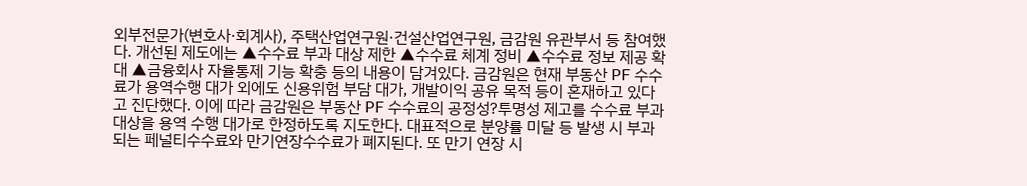외부전문가(변호사·회계사), 주택산업연구원·건설산업연구원, 금감원 유관부서 등 참여했다. 개선된 제도에는 ▲수수료 부과 대상 제한 ▲수수료 체계 정비 ▲수수료 정보 제공 확대 ▲금융회사 자율통제 기능 확충 등의 내용이 담겨있다. 금감원은 현재 부동산 PF 수수료가 용역수행 대가 외에도 신용위험 부담 대가, 개발이익 공유 목적 등이 혼재하고 있다고 진단했다. 이에 따라 금감원은 부동산 PF 수수료의 공정성?투명성 제고를 수수료 부과 대상을 용역 수행 대가로 한정하도록 지도한다. 대표적으로 분양률 미달 등 발생 시 부과되는 페널티수수료와 만기연장수수료가 폐지된다. 또 만기 연장 시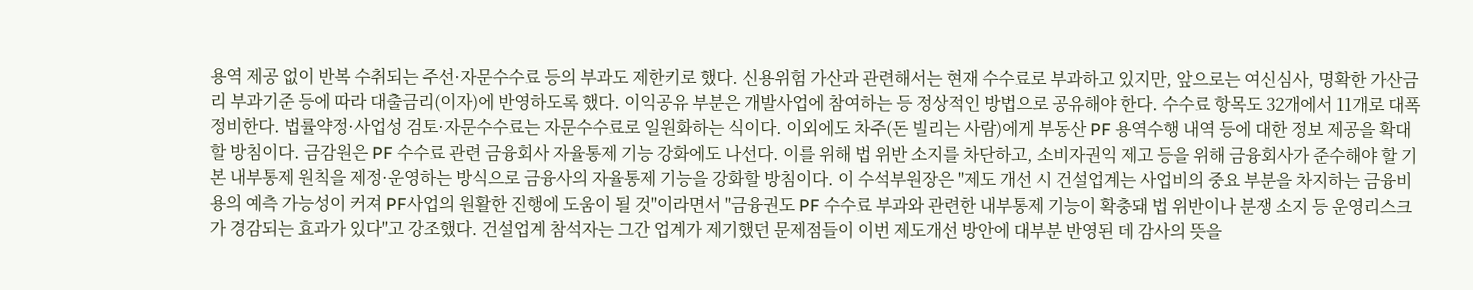용역 제공 없이 반복 수취되는 주선·자문수수료 등의 부과도 제한키로 했다. 신용위험 가산과 관련해서는 현재 수수료로 부과하고 있지만, 앞으로는 여신심사, 명확한 가산금리 부과기준 등에 따라 대출금리(이자)에 반영하도록 했다. 이익공유 부분은 개발사업에 참여하는 등 정상적인 방법으로 공유해야 한다. 수수료 항목도 32개에서 11개로 대폭 정비한다. 법률약정·사업성 검토·자문수수료는 자문수수료로 일원화하는 식이다. 이외에도 차주(돈 빌리는 사람)에게 부동산 PF 용역수행 내역 등에 대한 정보 제공을 확대할 방침이다. 금감원은 PF 수수료 관련 금융회사 자율통제 기능 강화에도 나선다. 이를 위해 법 위반 소지를 차단하고, 소비자권익 제고 등을 위해 금융회사가 준수해야 할 기본 내부통제 원칙을 제정·운영하는 방식으로 금융사의 자율통제 기능을 강화할 방침이다. 이 수석부원장은 "제도 개선 시 건설업계는 사업비의 중요 부분을 차지하는 금융비용의 예측 가능성이 커져 PF사업의 원활한 진행에 도움이 될 것"이라면서 "금융권도 PF 수수료 부과와 관련한 내부통제 기능이 확충돼 법 위반이나 분쟁 소지 등 운영리스크가 경감되는 효과가 있다"고 강조했다. 건설업계 참석자는 그간 업계가 제기했던 문제점들이 이번 제도개선 방안에 대부분 반영된 데 감사의 뜻을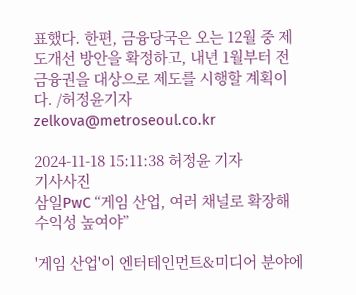표했다. 한편, 금융당국은 오는 12월 중 제도개선 방안을 확정하고, 내년 1월부터 전 금융권을 대상으로 제도를 시행할 계획이다. /허정윤기자 zelkova@metroseoul.co.kr

2024-11-18 15:11:38 허정윤 기자
기사사진
삼일PwC “게임 산업, 여러 채널로 확장해 수익성 높여야”

'게임 산업'이 엔터테인먼트&미디어 분야에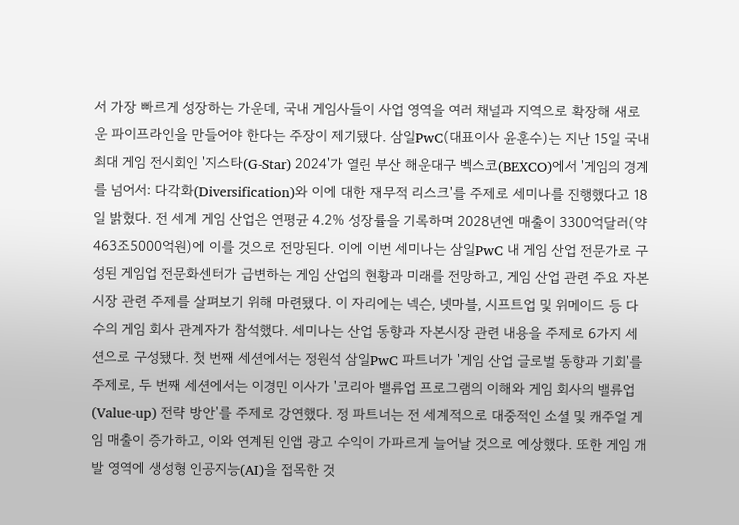서 가장 빠르게 성장하는 가운데, 국내 게임사들이 사업 영역을 여러 채널과 지역으로 확장해 새로운 파이프라인을 만들어야 한다는 주장이 제기됐다. 삼일PwC(대표이사 윤훈수)는 지난 15일 국내 최대 게임 전시회인 '지스타(G-Star) 2024'가 열린 부산 해운대구 벡스코(BEXCO)에서 '게임의 경계를 넘어서: 다각화(Diversification)와 이에 대한 재무적 리스크'를 주제로 세미나를 진행했다고 18일 밝혔다. 전 세계 게임 산업은 연평균 4.2% 성장률을 기록하며 2028년엔 매출이 3300억달러(약 463조5000억원)에 이를 것으로 전망된다. 이에 이번 세미나는 삼일PwC 내 게임 산업 전문가로 구성된 게임업 전문화센터가 급변하는 게임 산업의 현황과 미래를 전망하고, 게임 산업 관련 주요 자본시장 관련 주제를 살펴보기 위해 마련됐다. 이 자리에는 넥슨, 넷마블, 시프트업 및 위메이드 등 다수의 게임 회사 관계자가 참석했다. 세미나는 산업 동향과 자본시장 관련 내용을 주제로 6가지 세션으로 구성됐다. 첫 번째 세션에서는 정원석 삼일PwC 파트너가 '게임 산업 글로벌 동향과 기회'를 주제로, 두 번째 세션에서는 이경민 이사가 '코리아 밸류업 프로그램의 이해와 게임 회사의 밸류업(Value-up) 전략 방안'를 주제로 강연했다. 정 파트너는 전 세계적으로 대중적인 소셜 및 캐주얼 게임 매출이 증가하고, 이와 연계된 인앱 광고 수익이 가파르게 늘어날 것으로 예상했다. 또한 게임 개발 영역에 생성형 인공지능(AI)을 접목한 것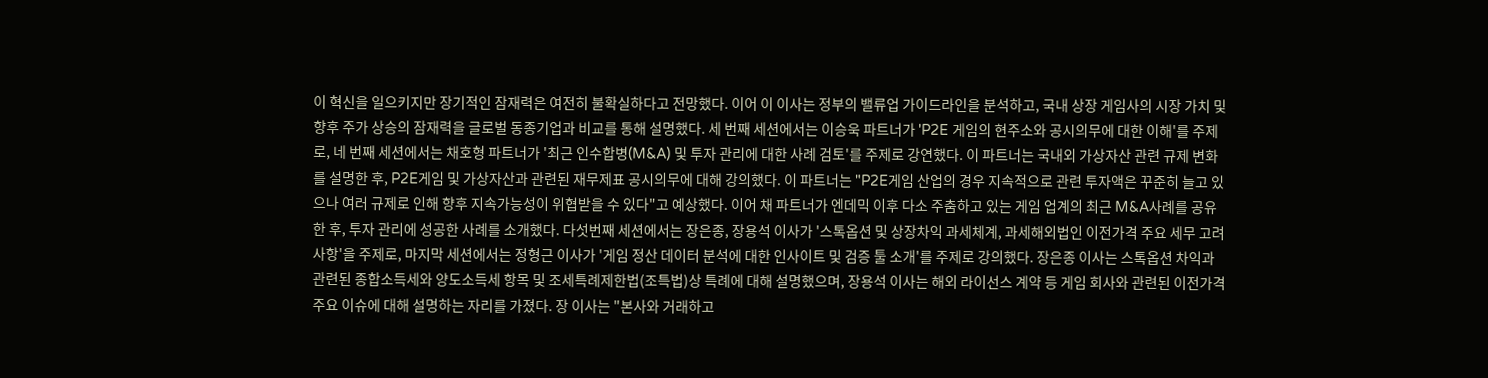이 혁신을 일으키지만 장기적인 잠재력은 여전히 불확실하다고 전망했다. 이어 이 이사는 정부의 밸류업 가이드라인을 분석하고, 국내 상장 게임사의 시장 가치 및 향후 주가 상승의 잠재력을 글로벌 동종기업과 비교를 통해 설명했다. 세 번째 세션에서는 이승욱 파트너가 'P2E 게임의 현주소와 공시의무에 대한 이해'를 주제로, 네 번째 세션에서는 채호형 파트너가 '최근 인수합병(M&A) 및 투자 관리에 대한 사례 검토'를 주제로 강연했다. 이 파트너는 국내외 가상자산 관련 규제 변화를 설명한 후, P2E게임 및 가상자산과 관련된 재무제표 공시의무에 대해 강의했다. 이 파트너는 "P2E게임 산업의 경우 지속적으로 관련 투자액은 꾸준히 늘고 있으나 여러 규제로 인해 향후 지속가능성이 위협받을 수 있다"고 예상했다. 이어 채 파트너가 엔데믹 이후 다소 주춤하고 있는 게임 업계의 최근 M&A사례를 공유한 후, 투자 관리에 성공한 사례를 소개했다. 다섯번째 세션에서는 장은종, 장용석 이사가 '스톡옵션 및 상장차익 과세체계, 과세해외법인 이전가격 주요 세무 고려 사항'을 주제로, 마지막 세션에서는 정형근 이사가 '게임 정산 데이터 분석에 대한 인사이트 및 검증 툴 소개'를 주제로 강의했다. 장은종 이사는 스톡옵션 차익과 관련된 종합소득세와 양도소득세 항목 및 조세특례제한법(조특법)상 특례에 대해 설명했으며, 장용석 이사는 해외 라이선스 계약 등 게임 회사와 관련된 이전가격 주요 이슈에 대해 설명하는 자리를 가졌다. 장 이사는 "본사와 거래하고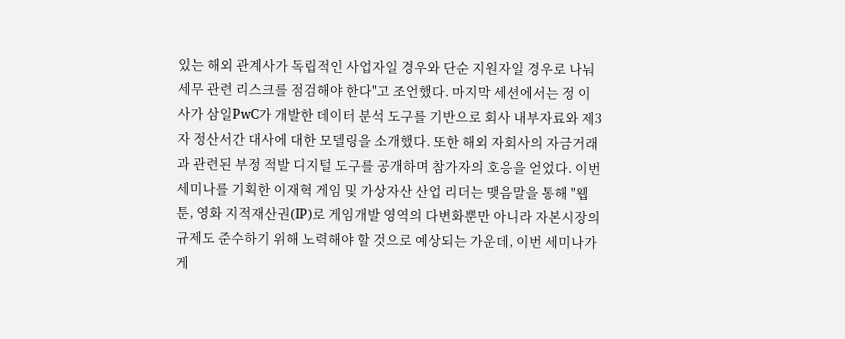있는 해외 관계사가 독립적인 사업자일 경우와 단순 지원자일 경우로 나눠 세무 관련 리스크를 점검해야 한다"고 조언했다. 마지막 세션에서는 정 이사가 삼일PwC가 개발한 데이터 분석 도구를 기반으로 회사 내부자료와 제3자 정산서간 대사에 대한 모델링을 소개했다. 또한 해외 자회사의 자금거래과 관련된 부정 적발 디지털 도구를 공개하며 참가자의 호응을 얻었다. 이번 세미나를 기획한 이재혁 게임 및 가상자산 산업 리더는 맺음말을 통해 "웹툰, 영화 지적재산권(IP)로 게임개발 영역의 다변화뿐만 아니라 자본시장의 규제도 준수하기 위해 노력해야 할 것으로 예상되는 가운데, 이번 세미나가 게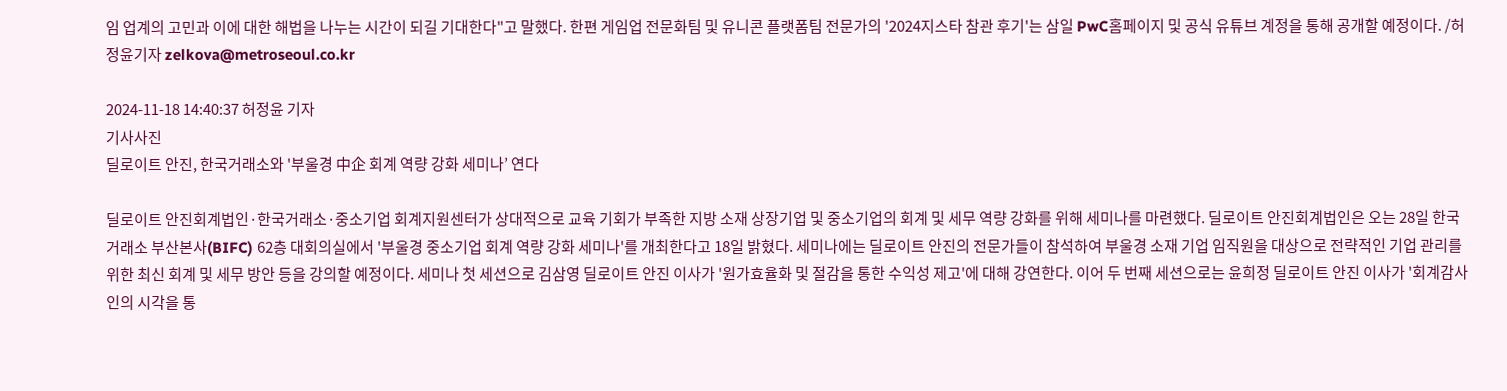임 업계의 고민과 이에 대한 해법을 나누는 시간이 되길 기대한다"고 말했다. 한편 게임업 전문화팀 및 유니콘 플랫폼팀 전문가의 '2024지스타 참관 후기'는 삼일 PwC홈페이지 및 공식 유튜브 계정을 통해 공개할 예정이다. /허정윤기자 zelkova@metroseoul.co.kr

2024-11-18 14:40:37 허정윤 기자
기사사진
딜로이트 안진, 한국거래소와 '부울경 中企 회계 역량 강화 세미나’ 연다

딜로이트 안진회계법인·한국거래소·중소기업 회계지원센터가 상대적으로 교육 기회가 부족한 지방 소재 상장기업 및 중소기업의 회계 및 세무 역량 강화를 위해 세미나를 마련했다. 딜로이트 안진회계법인은 오는 28일 한국거래소 부산본사(BIFC) 62층 대회의실에서 '부울경 중소기업 회계 역량 강화 세미나'를 개최한다고 18일 밝혔다. 세미나에는 딜로이트 안진의 전문가들이 참석하여 부울경 소재 기업 임직원을 대상으로 전략적인 기업 관리를 위한 최신 회계 및 세무 방안 등을 강의할 예정이다. 세미나 첫 세션으로 김삼영 딜로이트 안진 이사가 '원가효율화 및 절감을 통한 수익성 제고'에 대해 강연한다. 이어 두 번째 세션으로는 윤희정 딜로이트 안진 이사가 '회계감사인의 시각을 통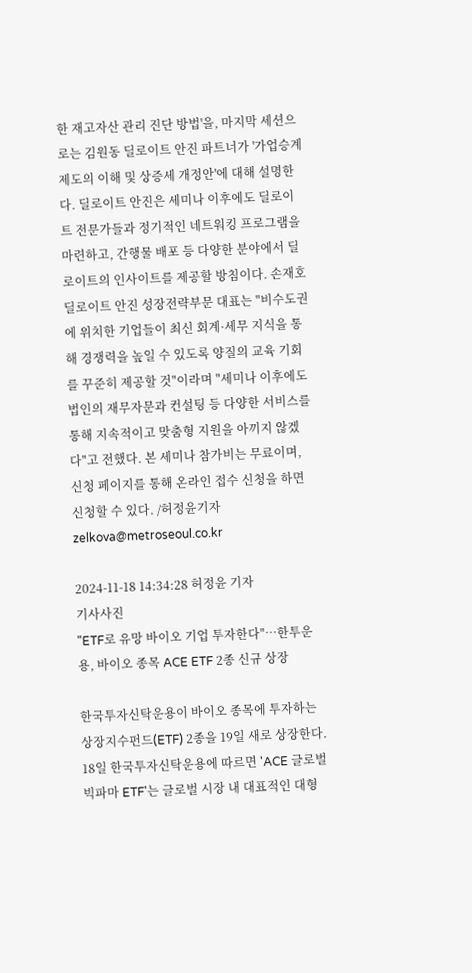한 재고자산 관리 진단 방법'을, 마지막 세션으로는 김원동 딜로이트 안진 파트너가 '가업승계제도의 이해 및 상증세 개정안'에 대해 설명한다. 딜로이트 안진은 세미나 이후에도 딜로이트 전문가들과 정기적인 네트워킹 프로그램을 마련하고, 간행물 배포 등 다양한 분야에서 딜로이트의 인사이트를 제공할 방침이다. 손재호 딜로이트 안진 성장전략부문 대표는 "비수도권에 위치한 기업들이 최신 회계·세무 지식을 통해 경쟁력을 높일 수 있도록 양질의 교육 기회를 꾸준히 제공할 것"이라며 "세미나 이후에도 법인의 재무자문과 컨설팅 등 다양한 서비스를 통해 지속적이고 맞춤형 지원을 아끼지 않겠다"고 전했다. 본 세미나 참가비는 무료이며, 신청 페이지를 통해 온라인 접수 신청을 하면 신청할 수 있다. /허정윤기자 zelkova@metroseoul.co.kr

2024-11-18 14:34:28 허정윤 기자
기사사진
"ETF로 유망 바이오 기업 투자한다"…한투운용, 바이오 종목 ACE ETF 2종 신규 상장

한국투자신탁운용이 바이오 종목에 투자하는 상장지수펀드(ETF) 2종을 19일 새로 상장한다. 18일 한국투자신탁운용에 따르면 'ACE 글로벌빅파마 ETF'는 글로벌 시장 내 대표적인 대형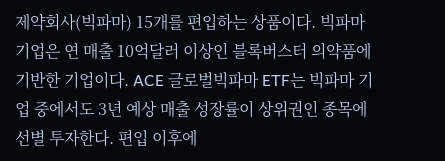제약회사(빅파마) 15개를 편입하는 상품이다. 빅파마 기업은 연 매출 10억달러 이상인 블록버스터 의약품에 기반한 기업이다. ACE 글로벌빅파마 ETF는 빅파마 기업 중에서도 3년 예상 매출 성장률이 상위권인 종목에 선별 투자한다. 편입 이후에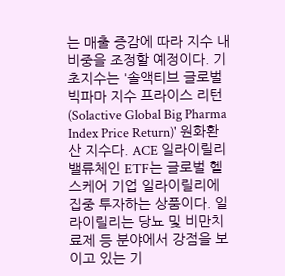는 매출 증감에 따라 지수 내 비중을 조정할 예정이다. 기초지수는 '솔액티브 글로벌 빅파마 지수 프라이스 리턴(Solactive Global Big Pharma Index Price Return)' 원화환산 지수다. ACE 일라이릴리밸류체인 ETF는 글로벌 헬스케어 기업 일라이릴리에 집중 투자하는 상품이다. 일라이릴리는 당뇨 및 비만치료제 등 분야에서 강점을 보이고 있는 기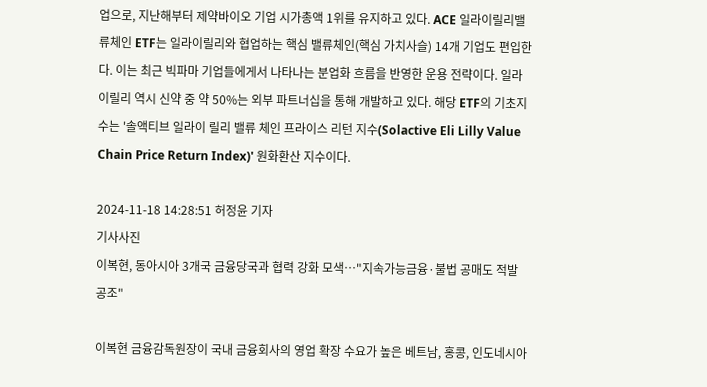업으로, 지난해부터 제약바이오 기업 시가총액 1위를 유지하고 있다. ACE 일라이릴리밸류체인 ETF는 일라이릴리와 협업하는 핵심 밸류체인(핵심 가치사슬) 14개 기업도 편입한다. 이는 최근 빅파마 기업들에게서 나타나는 분업화 흐름을 반영한 운용 전략이다. 일라이릴리 역시 신약 중 약 50%는 외부 파트너십을 통해 개발하고 있다. 해당 ETF의 기초지수는 '솔액티브 일라이 릴리 밸류 체인 프라이스 리턴 지수(Solactive Eli Lilly Value Chain Price Return Index)' 원화환산 지수이다.

2024-11-18 14:28:51 허정윤 기자
기사사진
이복현, 동아시아 3개국 금융당국과 협력 강화 모색…"지속가능금융·불법 공매도 적발 공조"

이복현 금융감독원장이 국내 금융회사의 영업 확장 수요가 높은 베트남, 홍콩, 인도네시아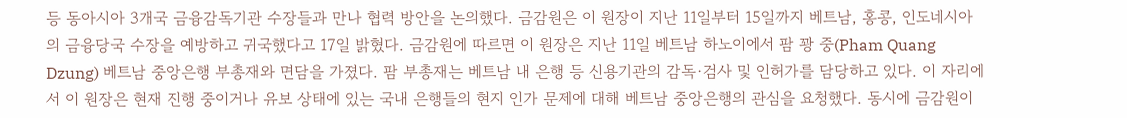등 동아시아 3개국 금융감독기관 수장들과 만나 협력 방안을 논의했다. 금감원은 이 원장이 지난 11일부터 15일까지 베트남, 홍콩, 인도네시아의 금융당국 수장을 예방하고 귀국했다고 17일 밝혔다. 금감원에 따르면 이 원장은 지난 11일 베트남 하노이에서 팜 꽝 중(Pham Quang Dzung) 베트남 중앙은행 부총재와 면담을 가졌다. 팜 부총재는 베트남 내 은행 등 신용기관의 감독·검사 및 인허가를 담당하고 있다. 이 자리에서 이 원장은 현재 진행 중이거나 유보 상태에 있는 국내 은행들의 현지 인가 문제에 대해 베트남 중앙은행의 관심을 요청했다. 동시에 금감원이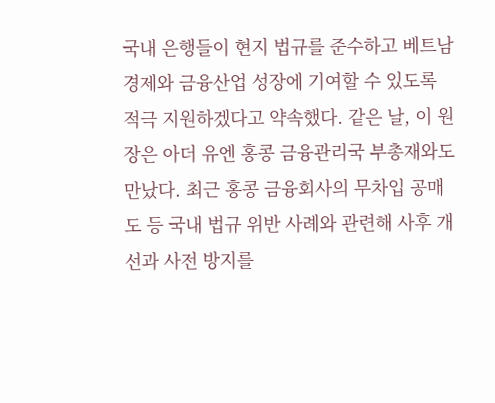국내 은행들이 현지 법규를 준수하고 베트남 경제와 금융산업 성장에 기여할 수 있도록 적극 지원하겠다고 약속했다. 같은 날, 이 원장은 아더 유엔 홍콩 금융관리국 부총재와도 만났다. 최근 홍콩 금융회사의 무차입 공매도 등 국내 법규 위반 사례와 관련해 사후 개선과 사전 방지를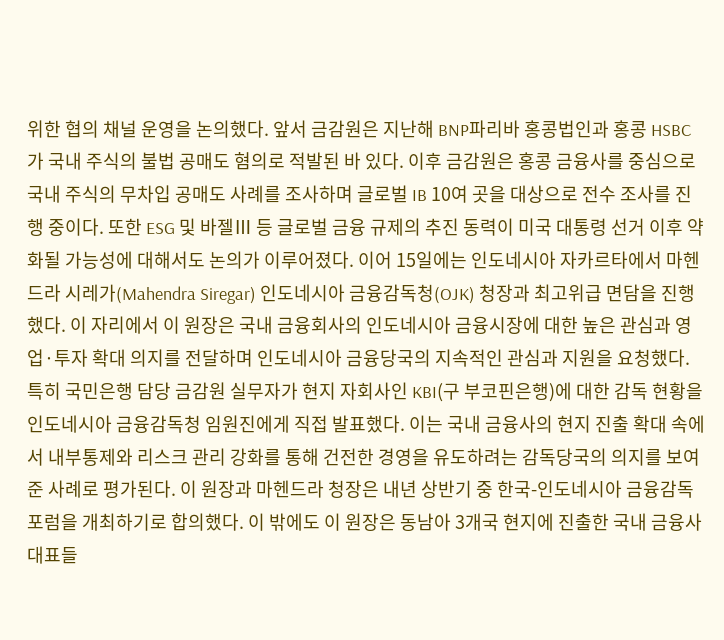위한 협의 채널 운영을 논의했다. 앞서 금감원은 지난해 BNP파리바 홍콩법인과 홍콩 HSBC가 국내 주식의 불법 공매도 혐의로 적발된 바 있다. 이후 금감원은 홍콩 금융사를 중심으로 국내 주식의 무차입 공매도 사례를 조사하며 글로벌 IB 10여 곳을 대상으로 전수 조사를 진행 중이다. 또한 ESG 및 바젤Ⅲ 등 글로벌 금융 규제의 추진 동력이 미국 대통령 선거 이후 약화될 가능성에 대해서도 논의가 이루어졌다. 이어 15일에는 인도네시아 자카르타에서 마헨드라 시레가(Mahendra Siregar) 인도네시아 금융감독청(OJK) 청장과 최고위급 면담을 진행했다. 이 자리에서 이 원장은 국내 금융회사의 인도네시아 금융시장에 대한 높은 관심과 영업·투자 확대 의지를 전달하며 인도네시아 금융당국의 지속적인 관심과 지원을 요청했다. 특히 국민은행 담당 금감원 실무자가 현지 자회사인 KBI(구 부코핀은행)에 대한 감독 현황을 인도네시아 금융감독청 임원진에게 직접 발표했다. 이는 국내 금융사의 현지 진출 확대 속에서 내부통제와 리스크 관리 강화를 통해 건전한 경영을 유도하려는 감독당국의 의지를 보여준 사례로 평가된다. 이 원장과 마헨드라 청장은 내년 상반기 중 한국-인도네시아 금융감독 포럼을 개최하기로 합의했다. 이 밖에도 이 원장은 동남아 3개국 현지에 진출한 국내 금융사 대표들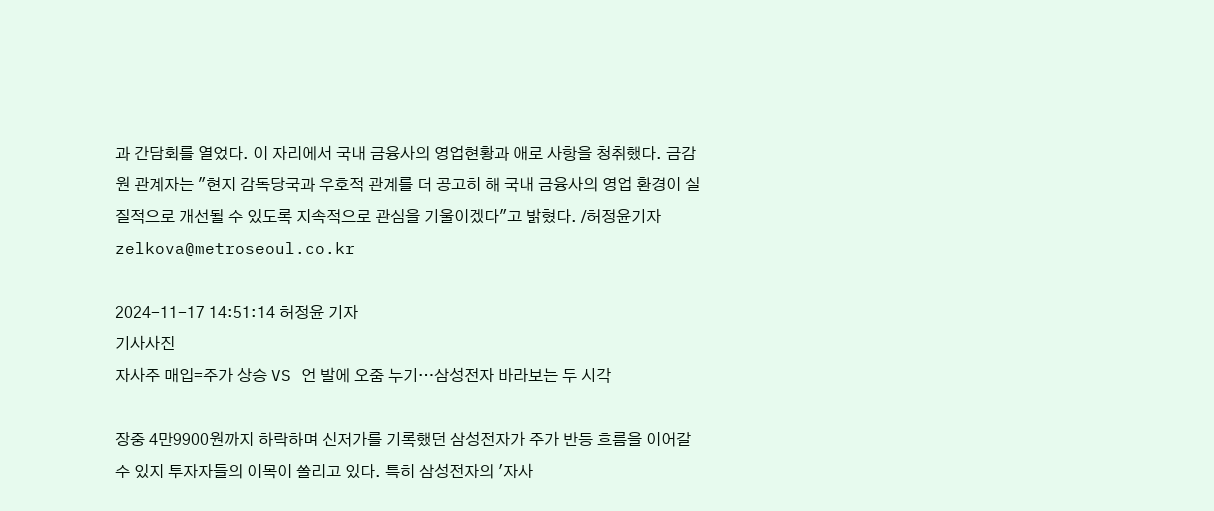과 간담회를 열었다. 이 자리에서 국내 금융사의 영업현황과 애로 사항을 청취했다. 금감원 관계자는 "현지 감독당국과 우호적 관계를 더 공고히 해 국내 금융사의 영업 환경이 실질적으로 개선될 수 있도록 지속적으로 관심을 기울이겠다"고 밝혔다. /허정윤기자 zelkova@metroseoul.co.kr

2024-11-17 14:51:14 허정윤 기자
기사사진
자사주 매입=주가 상승 VS 언 발에 오줌 누기…삼성전자 바라보는 두 시각

장중 4만9900원까지 하락하며 신저가를 기록했던 삼성전자가 주가 반등 흐름을 이어갈 수 있지 투자자들의 이목이 쏠리고 있다. 특히 삼성전자의 '자사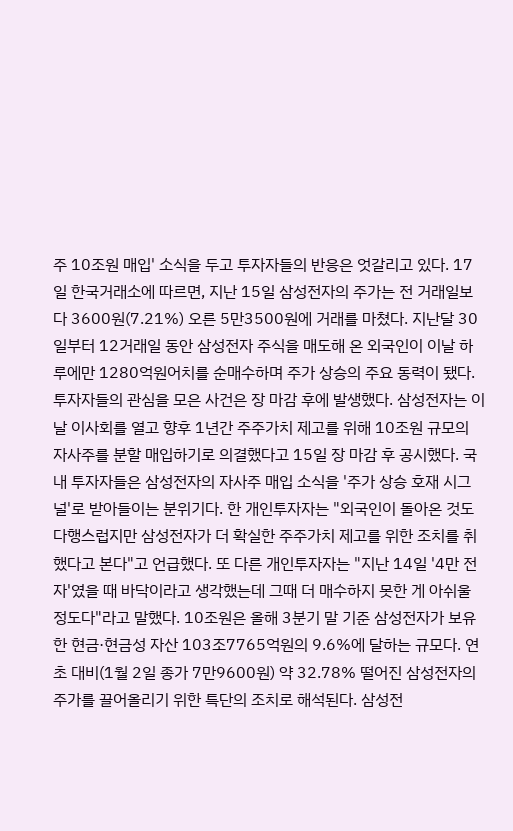주 10조원 매입' 소식을 두고 투자자들의 반응은 엇갈리고 있다. 17일 한국거래소에 따르면, 지난 15일 삼성전자의 주가는 전 거래일보다 3600원(7.21%) 오른 5만3500원에 거래를 마쳤다. 지난달 30일부터 12거래일 동안 삼성전자 주식을 매도해 온 외국인이 이날 하루에만 1280억원어치를 순매수하며 주가 상승의 주요 동력이 됐다. 투자자들의 관심을 모은 사건은 장 마감 후에 발생했다. 삼성전자는 이날 이사회를 열고 향후 1년간 주주가치 제고를 위해 10조원 규모의 자사주를 분할 매입하기로 의결했다고 15일 장 마감 후 공시했다. 국내 투자자들은 삼성전자의 자사주 매입 소식을 '주가 상승 호재 시그널'로 받아들이는 분위기다. 한 개인투자자는 "외국인이 돌아온 것도 다행스럽지만 삼성전자가 더 확실한 주주가치 제고를 위한 조치를 취했다고 본다"고 언급했다. 또 다른 개인투자자는 "지난 14일 '4만 전자'였을 때 바닥이라고 생각했는데 그때 더 매수하지 못한 게 아쉬울 정도다"라고 말했다. 10조원은 올해 3분기 말 기준 삼성전자가 보유한 현금·현금성 자산 103조7765억원의 9.6%에 달하는 규모다. 연초 대비(1월 2일 종가 7만9600원) 약 32.78% 떨어진 삼성전자의 주가를 끌어올리기 위한 특단의 조치로 해석된다. 삼성전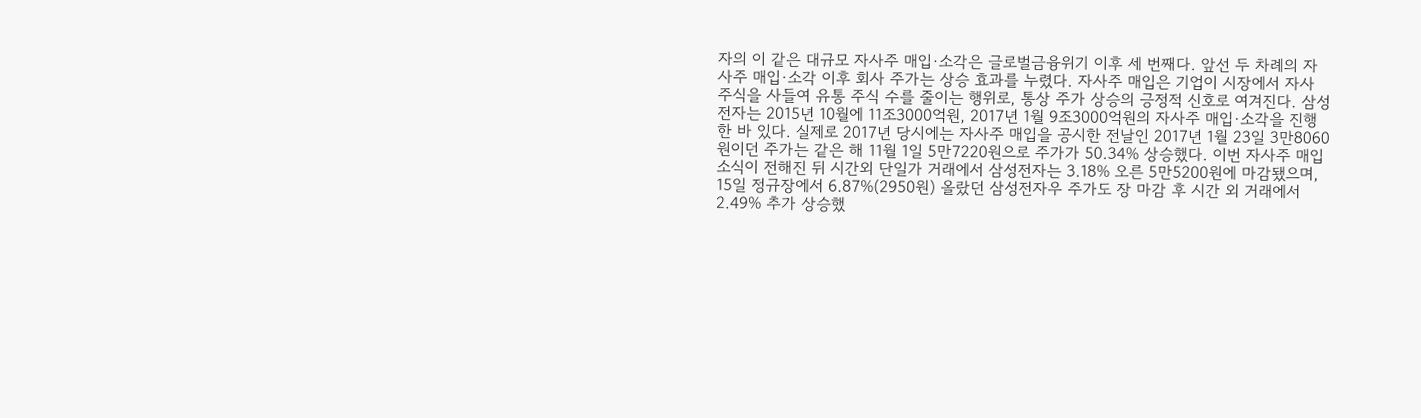자의 이 같은 대규모 자사주 매입·소각은 글로벌금융위기 이후 세 번째다. 앞선 두 차례의 자사주 매입·소각 이후 회사 주가는 상승 효과를 누렸다. 자사주 매입은 기업이 시장에서 자사 주식을 사들여 유통 주식 수를 줄이는 행위로, 통상 주가 상승의 긍정적 신호로 여겨진다. 삼성전자는 2015년 10월에 11조3000억원, 2017년 1월 9조3000억원의 자사주 매입·소각을 진행한 바 있다. 실제로 2017년 당시에는 자사주 매입을 공시한 전날인 2017년 1월 23일 3만8060원이던 주가는 같은 해 11월 1일 5만7220원으로 주가가 50.34% 상승했다. 이번 자사주 매입 소식이 전해진 뒤 시간외 단일가 거래에서 삼성전자는 3.18% 오른 5만5200원에 마감됐으며, 15일 정규장에서 6.87%(2950원) 올랐던 삼성전자우 주가도 장 마감 후 시간 외 거래에서 2.49% 추가 상승했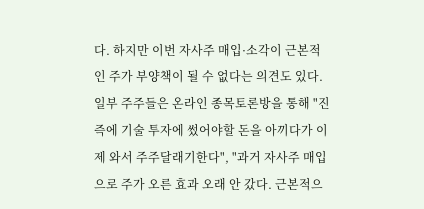다. 하지만 이번 자사주 매입·소각이 근본적인 주가 부양책이 될 수 없다는 의견도 있다. 일부 주주들은 온라인 종목토론방을 통해 "진즉에 기술 투자에 썼어야할 돈을 아끼다가 이제 와서 주주달래기한다", "과거 자사주 매입으로 주가 오른 효과 오래 안 갔다. 근본적으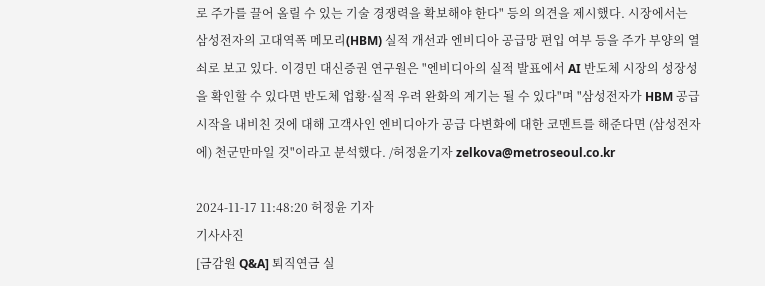로 주가를 끌어 올릴 수 있는 기술 경쟁력을 확보해야 한다" 등의 의견을 제시했다. 시장에서는 삼성전자의 고대역폭 메모리(HBM) 실적 개선과 엔비디아 공급망 편입 여부 등을 주가 부양의 열쇠로 보고 있다. 이경민 대신증권 연구원은 "엔비디아의 실적 발표에서 AI 반도체 시장의 성장성을 확인할 수 있다면 반도체 업황·실적 우려 완화의 계기는 될 수 있다"며 "삼성전자가 HBM 공급 시작을 내비친 것에 대해 고객사인 엔비디아가 공급 다변화에 대한 코멘트를 해준다면 (삼성전자에) 천군만마일 것"이라고 분석했다. /허정윤기자 zelkova@metroseoul.co.kr

2024-11-17 11:48:20 허정윤 기자
기사사진
[금감원 Q&A] 퇴직연금 실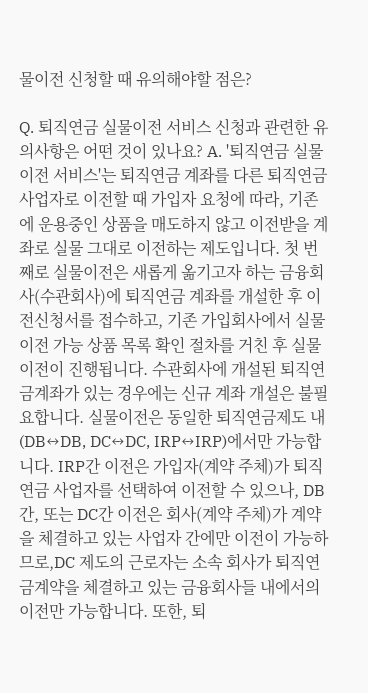물이전 신청할 때 유의해야할 점은?

Q. 퇴직연금 실물이전 서비스 신청과 관련한 유의사항은 어떤 것이 있나요? A. '퇴직연금 실물이전 서비스'는 퇴직연금 계좌를 다른 퇴직연금사업자로 이전할 때 가입자 요청에 따라, 기존에 운용중인 상품을 매도하지 않고 이전받을 계좌로 실물 그대로 이전하는 제도입니다. 첫 번째로 실물이전은 새롭게 옮기고자 하는 금융회사(수관회사)에 퇴직연금 계좌를 개설한 후 이전신청서를 접수하고, 기존 가입회사에서 실물이전 가능 상품 목록 확인 절차를 거친 후 실물이전이 진행됩니다. 수관회사에 개설된 퇴직연금계좌가 있는 경우에는 신규 계좌 개설은 불필요합니다. 실물이전은 동일한 퇴직연금제도 내(DB↔DB, DC↔DC, IRP↔IRP)에서만 가능합니다. IRP간 이전은 가입자(계약 주체)가 퇴직연금 사업자를 선택하여 이전할 수 있으나, DB간, 또는 DC간 이전은 회사(계약 주체)가 계약을 체결하고 있는 사업자 간에만 이전이 가능하므로,DC 제도의 근로자는 소속 회사가 퇴직연금계약을 체결하고 있는 금융회사들 내에서의 이전만 가능합니다. 또한, 퇴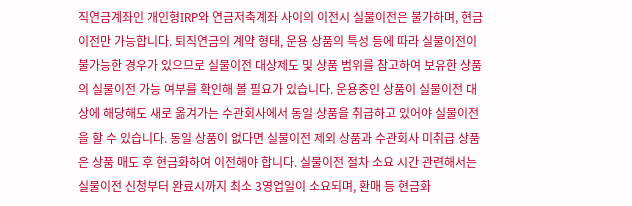직연금계좌인 개인형IRP와 연금저축계좌 사이의 이전시 실물이전은 불가하며, 현금이전만 가능합니다. 퇴직연금의 계약 형태, 운용 상품의 특성 등에 따라 실물이전이 불가능한 경우가 있으므로 실물이전 대상제도 및 상품 범위를 참고하여 보유한 상품의 실물이전 가능 여부를 확인해 볼 필요가 있습니다. 운용중인 상품이 실물이전 대상에 해당해도 새로 옮겨가는 수관회사에서 동일 상품을 취급하고 있어야 실물이전을 할 수 있습니다. 동일 상품이 없다면 실물이전 제외 상품과 수관회사 미취급 상품은 상품 매도 후 현금화하여 이전해야 합니다. 실물이전 절차 소요 시간 관련해서는 실물이전 신청부터 완료시까지 최소 3영업일이 소요되며, 환매 등 현금화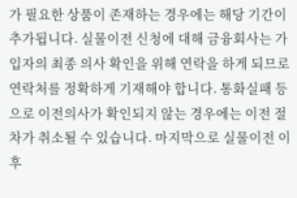가 필요한 상품이 존재하는 경우에는 해당 기간이 추가됩니다. 실물이전 신청에 대해 금융회사는 가입자의 최종 의사 확인을 위해 연락을 하게 되므로 연락처를 정확하게 기재해야 합니다. 통화실패 등으로 이전의사가 확인되지 않는 경우에는 이전 절차가 취소될 수 있습니다. 마지막으로 실물이전 이후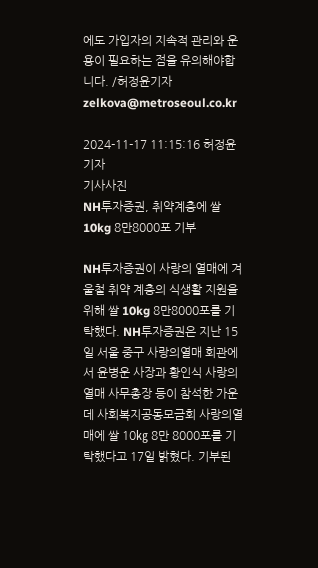에도 가입자의 지속적 관리와 운용이 필요하는 점을 유의해야합니다. /허정윤기자 zelkova@metroseoul.co.kr

2024-11-17 11:15:16 허정윤 기자
기사사진
NH투자증권, 취약계층에 쌀 10kg 8만8000포 기부

NH투자증권이 사랑의 열매에 겨울철 취약 계층의 식생활 지원을 위해 쌀 10kg 8만8000포를 기탁했다. NH투자증권은 지난 15일 서울 중구 사랑의열매 회관에서 윤병운 사장과 황인식 사랑의열매 사무총장 등이 참석한 가운데 사회복지공동모금회 사랑의열매에 쌀 10㎏ 8만 8000포를 기탁했다고 17일 밝혔다. 기부된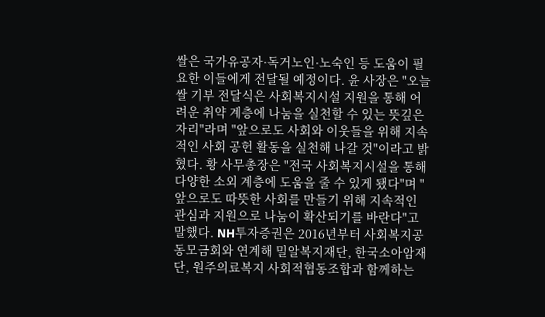쌀은 국가유공자·독거노인·노숙인 등 도움이 필요한 이들에게 전달될 예정이다. 윤 사장은 "오늘 쌀 기부 전달식은 사회복지시설 지원을 통해 어려운 취약 계층에 나눔을 실천할 수 있는 뜻깊은 자리"라며 "앞으로도 사회와 이웃들을 위해 지속적인 사회 공헌 활동을 실천해 나갈 것"이라고 밝혔다. 황 사무총장은 "전국 사회복지시설을 통해 다양한 소외 계층에 도움을 줄 수 있게 됐다"며 "앞으로도 따뜻한 사회를 만들기 위해 지속적인 관심과 지원으로 나눔이 확산되기를 바란다"고 말했다. NH투자증권은 2016년부터 사회복지공동모금회와 연계해 밀알복지재단, 한국소아암재단, 원주의료복지 사회적협동조합과 함께하는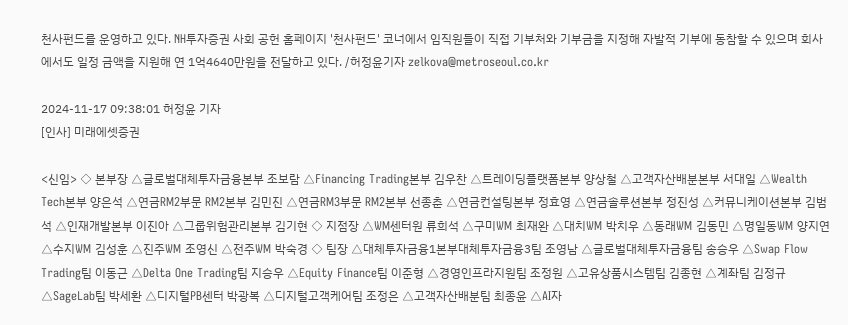천사펀드를 운영하고 있다. NH투자증권 사회 공헌 홈페이지 '천사펀드' 코너에서 임직원들이 직접 기부처와 기부금을 지정해 자발적 기부에 동참할 수 있으며 회사에서도 일정 금액을 지원해 연 1억4640만원을 전달하고 있다. /허정윤기자 zelkova@metroseoul.co.kr

2024-11-17 09:38:01 허정윤 기자
[인사] 미래에셋증권

<신임> ◇ 본부장 △글로벌대체투자금융본부 조보람 △Financing Trading본부 김우찬 △트레이딩플랫폼본부 양상철 △고객자산배분본부 서대일 △Wealth Tech본부 양은석 △연금RM2부문 RM2본부 김민진 △연금RM3부문 RM2본부 선종춘 △연금컨설팅본부 정효영 △연금솔루션본부 정진성 △커뮤니케이션본부 김범석 △인재개발본부 이진아 △그룹위험관리본부 김기현 ◇ 지점장 △WM센터원 류희석 △구미WM 최재완 △대치WM 박치우 △동래WM 김동민 △명일동WM 양지연 △수지WM 김성훈 △진주WM 조영신 △전주WM 박숙경 ◇ 팀장 △대체투자금융1본부대체투자금융3팀 조영남 △글로벌대체투자금융팀 송승우 △Swap Flow Trading팀 이동근 △Delta One Trading팀 지승우 △Equity Finance팀 이준형 △경영인프라지원팀 조정원 △고유상품시스템팀 김종현 △계좌팀 김정규 △SageLab팀 박세환 △디지털PB센터 박광복 △디지털고객케어팀 조정은 △고객자산배분팀 최종윤 △AI자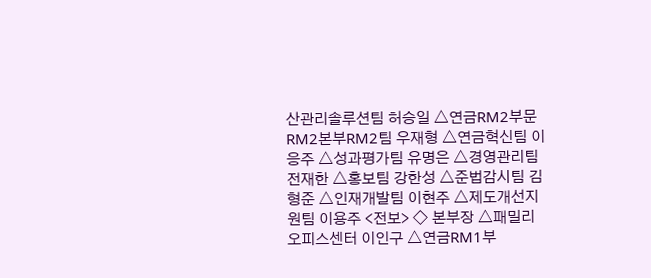산관리솔루션팀 허승일 △연금RM2부문RM2본부RM2팀 우재형 △연금혁신팀 이응주 △성과평가팀 유명은 △경영관리팀 전재한 △홍보팀 강한성 △준법감시팀 김형준 △인재개발팀 이현주 △제도개선지원팀 이용주 <전보> ◇ 본부장 △패밀리오피스센터 이인구 △연금RM1부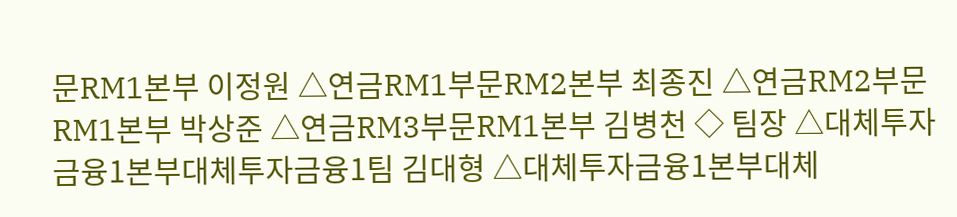문RM1본부 이정원 △연금RM1부문RM2본부 최종진 △연금RM2부문RM1본부 박상준 △연금RM3부문RM1본부 김병천 ◇ 팀장 △대체투자금융1본부대체투자금융1팀 김대형 △대체투자금융1본부대체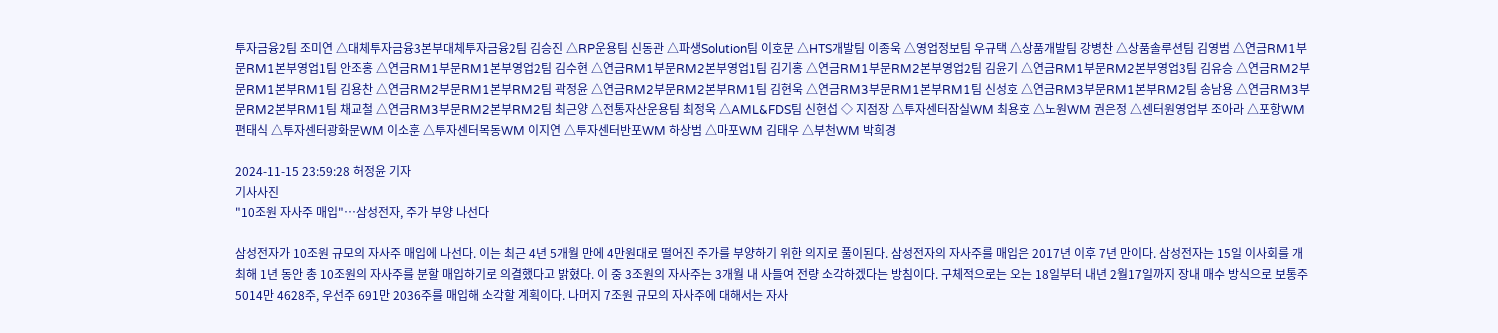투자금융2팀 조미연 △대체투자금융3본부대체투자금융2팀 김승진 △RP운용팀 신동관 △파생Solution팀 이호문 △HTS개발팀 이종욱 △영업정보팀 우규택 △상품개발팀 강병찬 △상품솔루션팀 김영범 △연금RM1부문RM1본부영업1팀 안조홍 △연금RM1부문RM1본부영업2팀 김수현 △연금RM1부문RM2본부영업1팀 김기홍 △연금RM1부문RM2본부영업2팀 김윤기 △연금RM1부문RM2본부영업3팀 김유승 △연금RM2부문RM1본부RM1팀 김용찬 △연금RM2부문RM1본부RM2팀 곽정윤 △연금RM2부문RM2본부RM1팀 김현욱 △연금RM3부문RM1본부RM1팀 신성호 △연금RM3부문RM1본부RM2팀 송남용 △연금RM3부문RM2본부RM1팀 채교철 △연금RM3부문RM2본부RM2팀 최근양 △전통자산운용팀 최정욱 △AML&FDS팀 신현섭 ◇ 지점장 △투자센터잠실WM 최용호 △노원WM 권은정 △센터원영업부 조아라 △포항WM 편태식 △투자센터광화문WM 이소훈 △투자센터목동WM 이지연 △투자센터반포WM 하상범 △마포WM 김태우 △부천WM 박희경

2024-11-15 23:59:28 허정윤 기자
기사사진
"10조원 자사주 매입"…삼성전자, 주가 부양 나선다

삼성전자가 10조원 규모의 자사주 매입에 나선다. 이는 최근 4년 5개월 만에 4만원대로 떨어진 주가를 부양하기 위한 의지로 풀이된다. 삼성전자의 자사주를 매입은 2017년 이후 7년 만이다. 삼성전자는 15일 이사회를 개최해 1년 동안 총 10조원의 자사주를 분할 매입하기로 의결했다고 밝혔다. 이 중 3조원의 자사주는 3개월 내 사들여 전량 소각하겠다는 방침이다. 구체적으로는 오는 18일부터 내년 2월17일까지 장내 매수 방식으로 보통주 5014만 4628주, 우선주 691만 2036주를 매입해 소각할 계획이다. 나머지 7조원 규모의 자사주에 대해서는 자사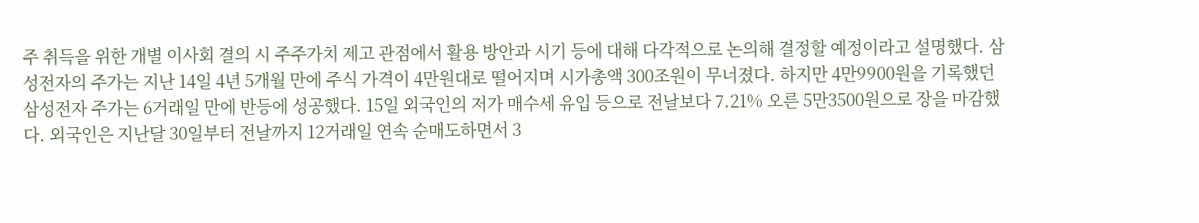주 취득을 위한 개별 이사회 결의 시 주주가치 제고 관점에서 활용 방안과 시기 등에 대해 다각적으로 논의해 결정할 예정이라고 설명했다. 삼성전자의 주가는 지난 14일 4년 5개월 만에 주식 가격이 4만원대로 떨어지며 시가총액 300조원이 무너졌다. 하지만 4만9900원을 기록했던 삼성전자 주가는 6거래일 만에 반등에 성공했다. 15일 외국인의 저가 매수세 유입 등으로 전날보다 7.21% 오른 5만3500원으로 장을 마감했다. 외국인은 지난달 30일부터 전날까지 12거래일 연속 순매도하면서 3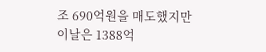조 690억원을 매도했지만 이날은 1388억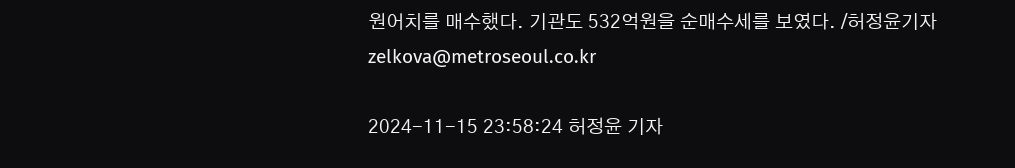원어치를 매수했다. 기관도 532억원을 순매수세를 보였다. /허정윤기자 zelkova@metroseoul.co.kr

2024-11-15 23:58:24 허정윤 기자